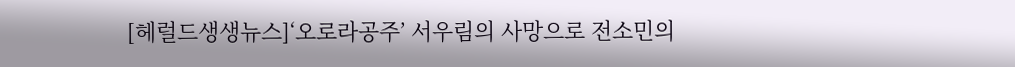[헤럴드생생뉴스]‘오로라공주’ 서우림의 사망으로 전소민의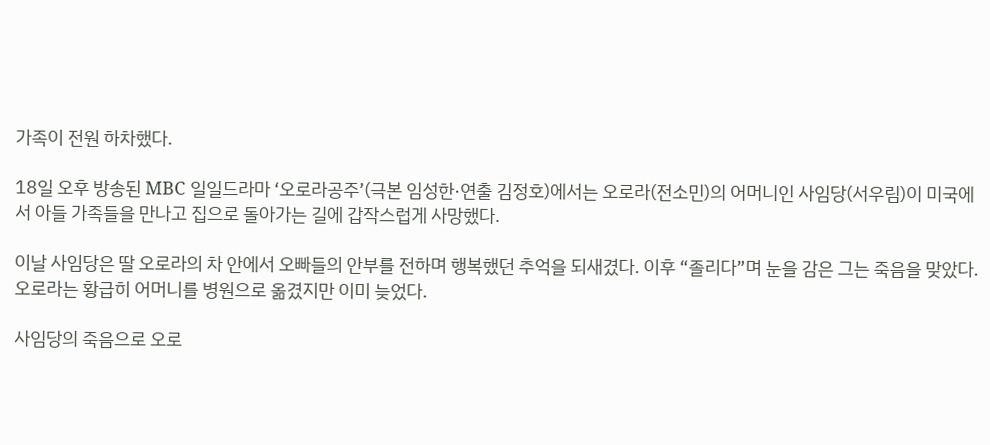가족이 전원 하차했다.

18일 오후 방송된 MBC 일일드라마 ‘오로라공주’(극본 임성한·연출 김정호)에서는 오로라(전소민)의 어머니인 사임당(서우림)이 미국에서 아들 가족들을 만나고 집으로 돌아가는 길에 갑작스럽게 사망했다.

이날 사임당은 딸 오로라의 차 안에서 오빠들의 안부를 전하며 행복했던 추억을 되새겼다. 이후 “졸리다”며 눈을 감은 그는 죽음을 맞았다. 오로라는 황급히 어머니를 병원으로 옮겼지만 이미 늦었다.

사임당의 죽음으로 오로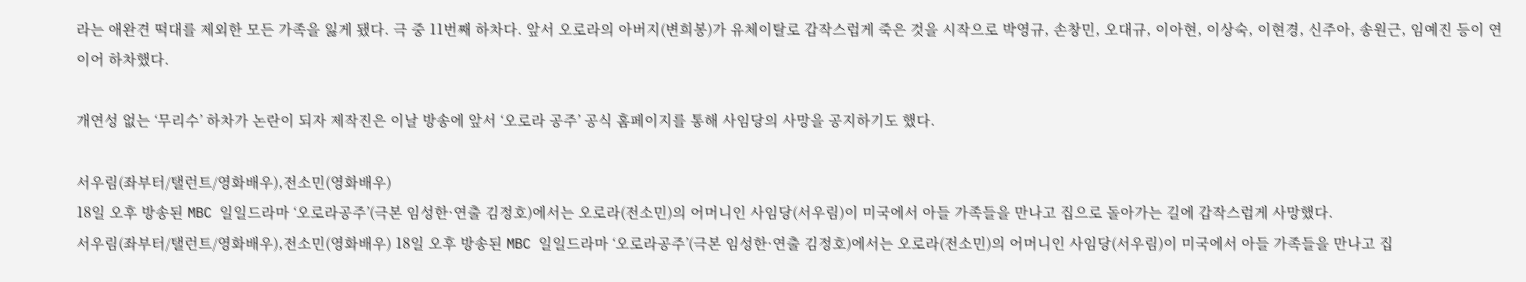라는 애완견 떡대를 제외한 모든 가족을 잃게 됐다. 극 중 11번째 하차다. 앞서 오로라의 아버지(변희봉)가 유체이탈로 갑작스럽게 죽은 것을 시작으로 박영규, 손창민, 오대규, 이아현, 이상숙, 이현경, 신주아, 송원근, 임예진 등이 연이어 하차했다.

개연성 없는 ‘무리수’ 하차가 논란이 되자 제작진은 이날 방송에 앞서 ‘오로라 공주’ 공식 홈페이지를 통해 사임당의 사망을 공지하기도 했다.

서우림(좌부터/탤런트/영화배우),전소민(영화배우)
18일 오후 방송된 MBC 일일드라마 ‘오로라공주’(극본 임성한·연출 김정호)에서는 오로라(전소민)의 어머니인 사임당(서우림)이 미국에서 아들 가족들을 만나고 집으로 돌아가는 길에 갑작스럽게 사망했다.
서우림(좌부터/탤런트/영화배우),전소민(영화배우) 18일 오후 방송된 MBC 일일드라마 ‘오로라공주’(극본 임성한·연출 김정호)에서는 오로라(전소민)의 어머니인 사임당(서우림)이 미국에서 아들 가족들을 만나고 집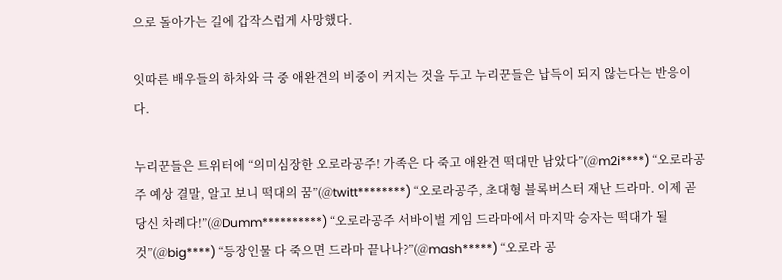으로 돌아가는 길에 갑작스럽게 사망했다.

잇따른 배우들의 하차와 극 중 애완견의 비중이 커지는 것을 두고 누리꾼들은 납득이 되지 않는다는 반응이다.

누리꾼들은 트위터에 “의미심장한 오로라공주! 가족은 다 죽고 애완견 떡대만 남았다”(@m2i****) “오로라공주 예상 결말, 알고 보니 떡대의 꿈”(@twitt********) “오로라공주, 초대형 블록버스터 재난 드라마. 이제 곧 당신 차례다!”(@Dumm**********) “오로라공주 서바이벌 게임 드라마에서 마지막 승자는 떡대가 될 것”(@big****) “등장인물 다 죽으면 드라마 끝나나?”(@mash*****) “오로라 공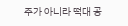주가 아니라 떡대 공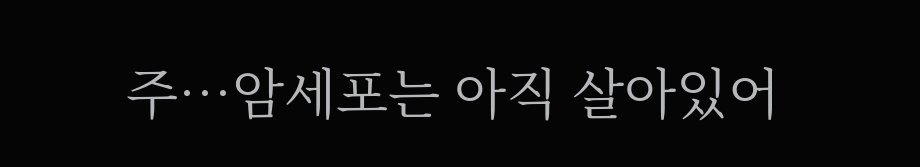주…암세포는 아직 살아있어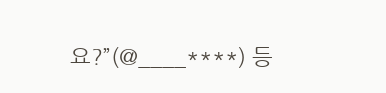요?”(@____****) 등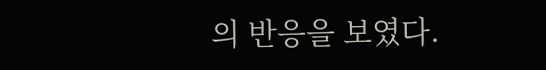의 반응을 보였다.